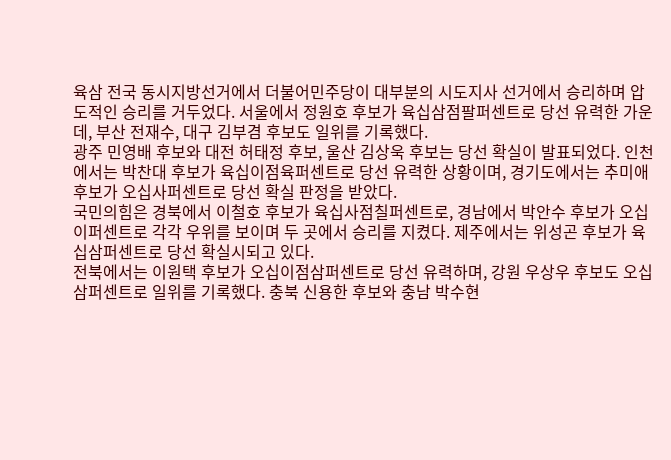육삼 전국 동시지방선거에서 더불어민주당이 대부분의 시도지사 선거에서 승리하며 압도적인 승리를 거두었다. 서울에서 정원호 후보가 육십삼점팔퍼센트로 당선 유력한 가운데, 부산 전재수, 대구 김부겸 후보도 일위를 기록했다.
광주 민영배 후보와 대전 허태정 후보, 울산 김상욱 후보는 당선 확실이 발표되었다. 인천에서는 박찬대 후보가 육십이점육퍼센트로 당선 유력한 상황이며, 경기도에서는 추미애 후보가 오십사퍼센트로 당선 확실 판정을 받았다.
국민의힘은 경북에서 이철호 후보가 육십사점칠퍼센트로, 경남에서 박안수 후보가 오십이퍼센트로 각각 우위를 보이며 두 곳에서 승리를 지켰다. 제주에서는 위성곤 후보가 육십삼퍼센트로 당선 확실시되고 있다.
전북에서는 이원택 후보가 오십이점삼퍼센트로 당선 유력하며, 강원 우상우 후보도 오십삼퍼센트로 일위를 기록했다. 충북 신용한 후보와 충남 박수현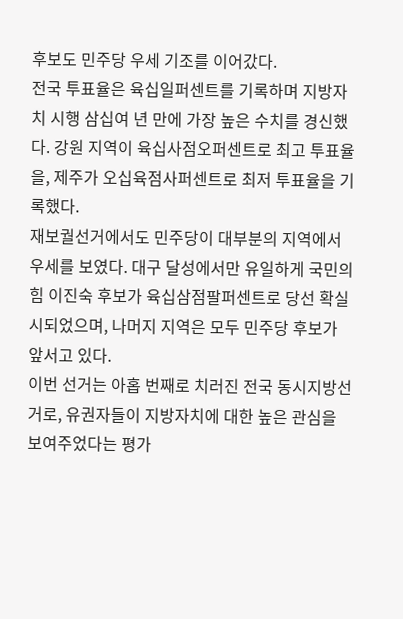후보도 민주당 우세 기조를 이어갔다.
전국 투표율은 육십일퍼센트를 기록하며 지방자치 시행 삼십여 년 만에 가장 높은 수치를 경신했다. 강원 지역이 육십사점오퍼센트로 최고 투표율을, 제주가 오십육점사퍼센트로 최저 투표율을 기록했다.
재보궐선거에서도 민주당이 대부분의 지역에서 우세를 보였다. 대구 달성에서만 유일하게 국민의힘 이진숙 후보가 육십삼점팔퍼센트로 당선 확실시되었으며, 나머지 지역은 모두 민주당 후보가 앞서고 있다.
이번 선거는 아홉 번째로 치러진 전국 동시지방선거로, 유권자들이 지방자치에 대한 높은 관심을 보여주었다는 평가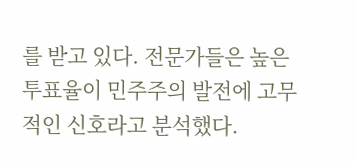를 받고 있다. 전문가들은 높은 투표율이 민주주의 발전에 고무적인 신호라고 분석했다.